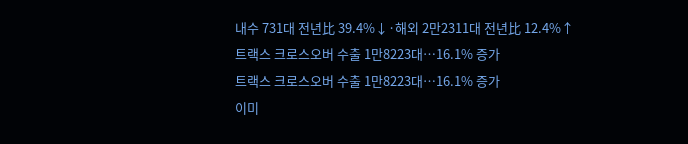내수 731대 전년比 39.4%↓·해외 2만2311대 전년比 12.4%↑
트랙스 크로스오버 수출 1만8223대…16.1% 증가
트랙스 크로스오버 수출 1만8223대…16.1% 증가
이미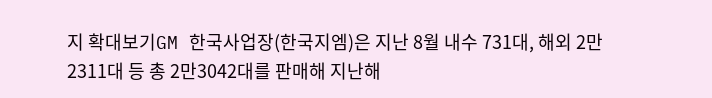지 확대보기GM 한국사업장(한국지엠)은 지난 8월 내수 731대, 해외 2만2311대 등 총 2만3042대를 판매해 지난해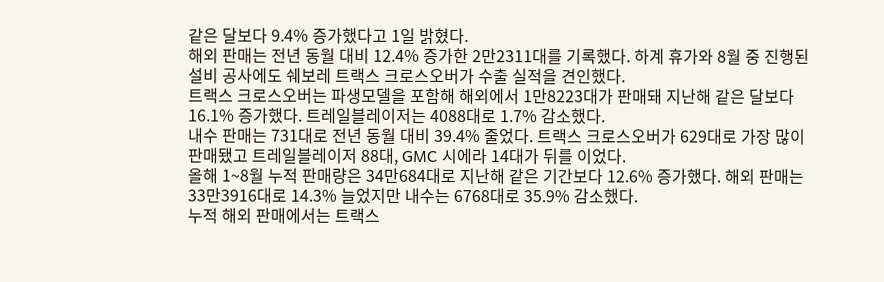같은 달보다 9.4% 증가했다고 1일 밝혔다.
해외 판매는 전년 동월 대비 12.4% 증가한 2만2311대를 기록했다. 하계 휴가와 8월 중 진행된 설비 공사에도 쉐보레 트랙스 크로스오버가 수출 실적을 견인했다.
트랙스 크로스오버는 파생모델을 포함해 해외에서 1만8223대가 판매돼 지난해 같은 달보다 16.1% 증가했다. 트레일블레이저는 4088대로 1.7% 감소했다.
내수 판매는 731대로 전년 동월 대비 39.4% 줄었다. 트랙스 크로스오버가 629대로 가장 많이 판매됐고 트레일블레이저 88대, GMC 시에라 14대가 뒤를 이었다.
올해 1~8월 누적 판매량은 34만684대로 지난해 같은 기간보다 12.6% 증가했다. 해외 판매는 33만3916대로 14.3% 늘었지만 내수는 6768대로 35.9% 감소했다.
누적 해외 판매에서는 트랙스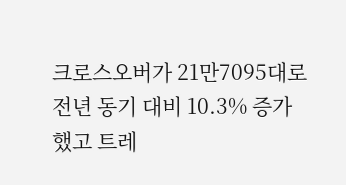크로스오버가 21만7095대로 전년 동기 대비 10.3% 증가했고 트레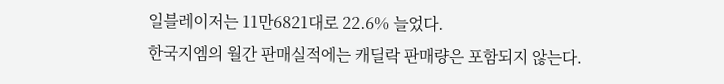일블레이저는 11만6821대로 22.6% 늘었다.
한국지엠의 월간 판매실적에는 캐딜락 판매량은 포함되지 않는다.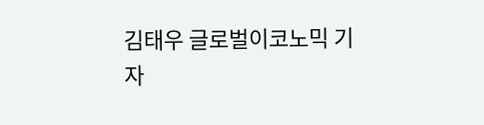김태우 글로벌이코노믹 기자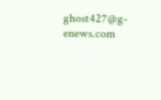ghost427@g-enews.com